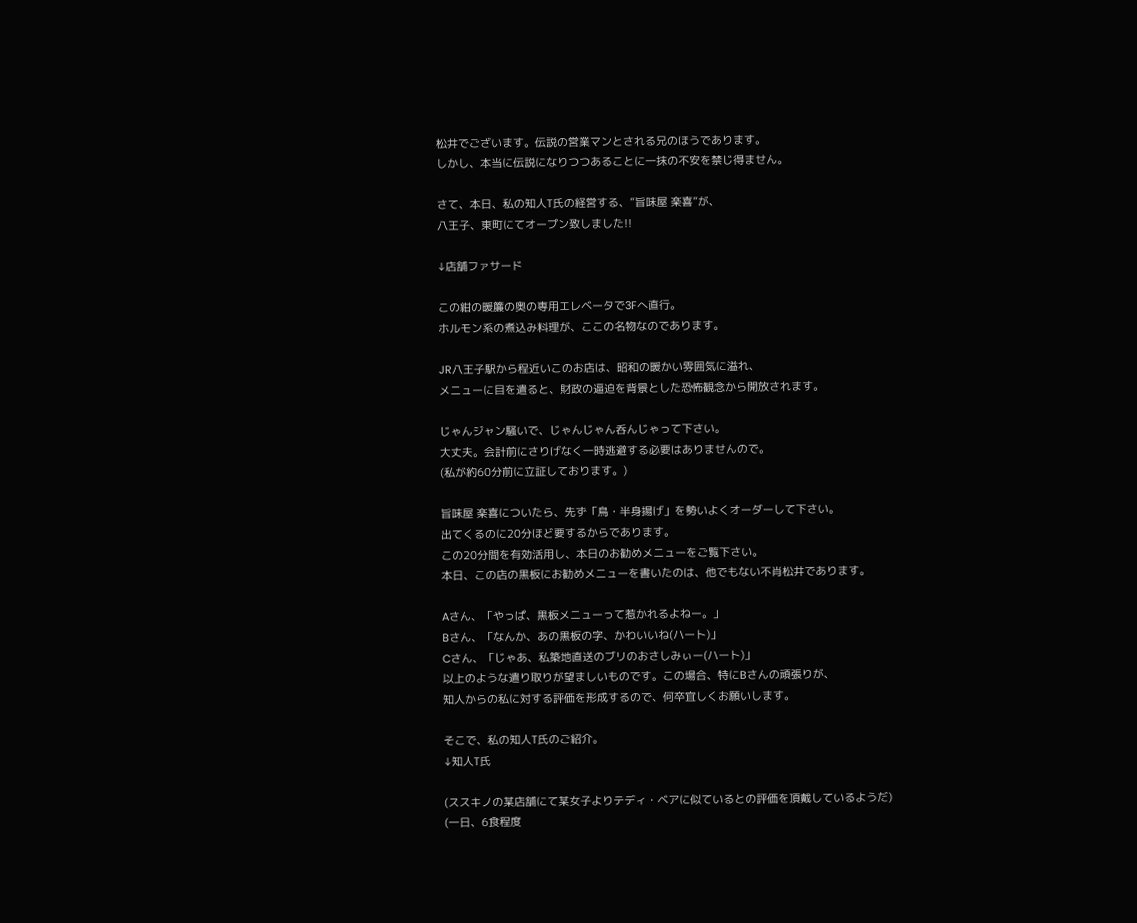松井でございます。伝説の営業マンとされる兄のほうであります。
しかし、本当に伝説になりつつあることに一抹の不安を禁じ得ません。

さて、本日、私の知人T氏の経営する、”旨味屋 楽喜”が、
八王子、東町にてオープン致しました!!

↓店舗ファサード

この紺の暖簾の奥の専用エレベータで3Fへ直行。
ホルモン系の煮込み料理が、ここの名物なのであります。

JR八王子駅から程近いこのお店は、昭和の暖かい雰囲気に溢れ、
メニューに目を遣ると、財政の逼迫を背景とした恐怖観念から開放されます。

じゃんジャン騒いで、じゃんじゃん呑んじゃって下さい。
大丈夫。会計前にさりげなく一時逃避する必要はありませんので。
(私が約60分前に立証しております。)

旨味屋 楽喜についたら、先ず「鳥・半身揚げ」を勢いよくオーダーして下さい。
出てくるのに20分ほど要するからであります。
この20分間を有効活用し、本日のお勧めメニューをご覧下さい。
本日、この店の黒板にお勧めメニューを書いたのは、他でもない不肖松井であります。

Aさん、「やっぱ、黒板メニューって惹かれるよねー。」
Bさん、「なんか、あの黒板の字、かわいいね(ハート)」
Cさん、「じゃあ、私築地直送のブリのおさしみぃー(ハート)」
以上のような遣り取りが望ましいものです。この場合、特にBさんの頑張りが、
知人からの私に対する評価を形成するので、何卒宜しくお願いします。

そこで、私の知人T氏のご紹介。
↓知人T氏

(ススキノの某店舗にて某女子よりテディ・ベアに似ているとの評価を頂戴しているようだ)
(一日、6食程度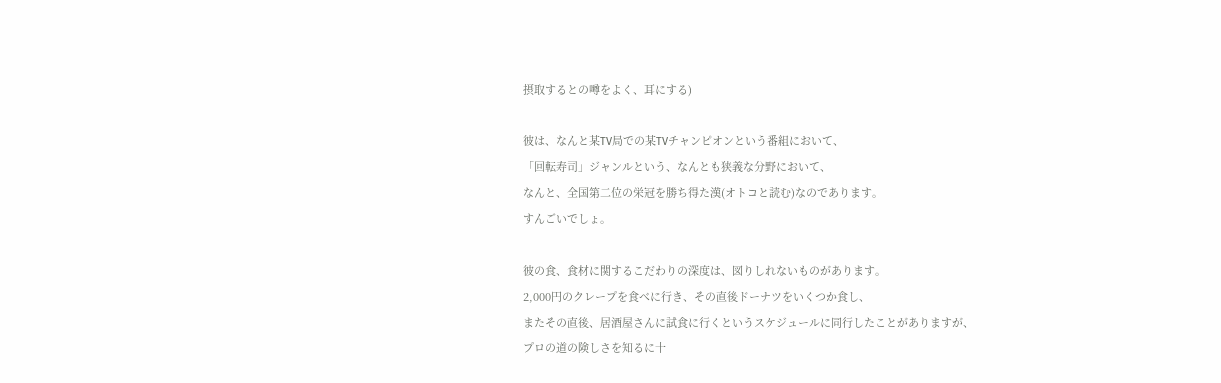摂取するとの噂をよく、耳にする)

彼は、なんと某TV局での某TVチャンピオンという番組において、
「回転寿司」ジャンルという、なんとも狭義な分野において、
なんと、全国第二位の栄冠を勝ち得た漢(オトコと読む)なのであります。
すんごいでしょ。

彼の食、食材に関するこだわりの深度は、図りしれないものがあります。
2,000円のクレープを食べに行き、その直後ドーナツをいくつか食し、
またその直後、居酒屋さんに試食に行くというスケジュールに同行したことがありますが、
プロの道の険しさを知るに十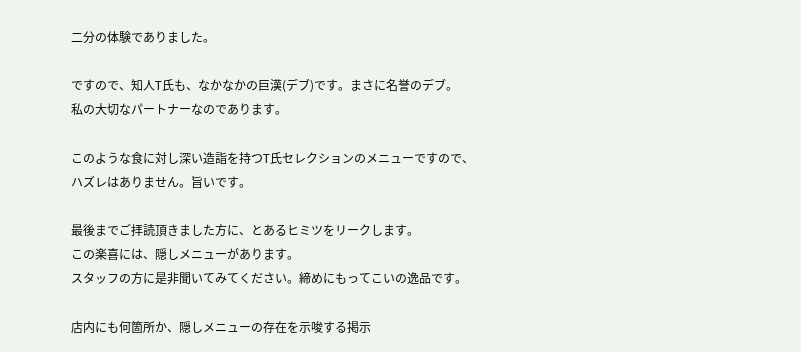二分の体験でありました。

ですので、知人T氏も、なかなかの巨漢(デブ)です。まさに名誉のデブ。
私の大切なパートナーなのであります。

このような食に対し深い造詣を持つT氏セレクションのメニューですので、
ハズレはありません。旨いです。

最後までご拝読頂きました方に、とあるヒミツをリークします。
この楽喜には、隠しメニューがあります。
スタッフの方に是非聞いてみてください。締めにもってこいの逸品です。

店内にも何箇所か、隠しメニューの存在を示唆する掲示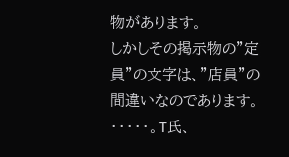物があります。
しかしその掲示物の”定員”の文字は、”店員”の間違いなのであります。
・・・・・。T氏、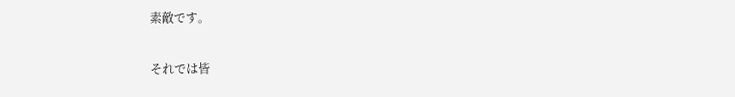素敵です。

それでは皆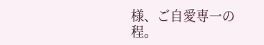様、ご自愛専一の程。